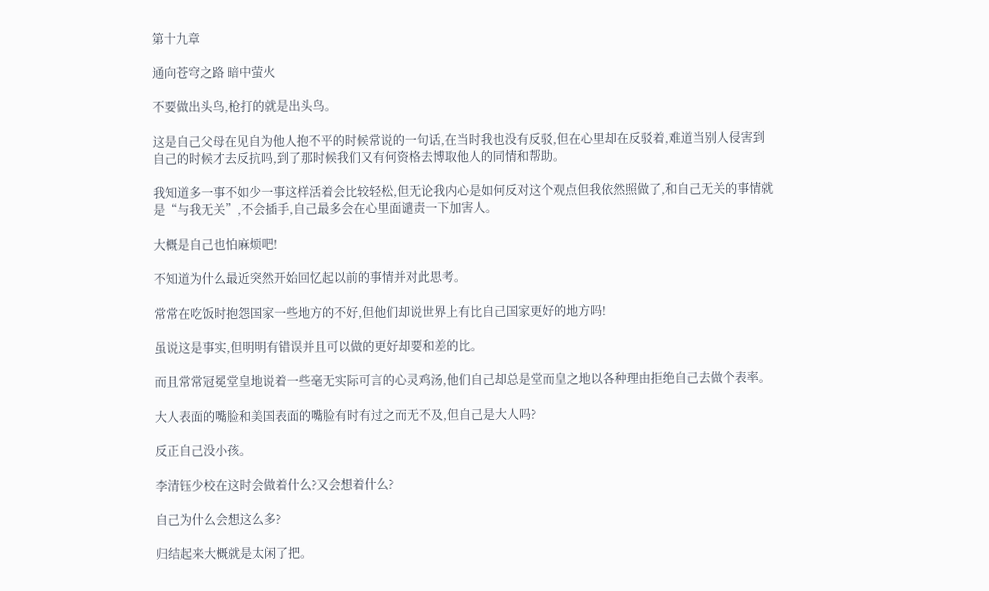第十九章

通向苍穹之路 暗中萤火

不要做出头鸟,枪打的就是出头鸟。

这是自己父母在见自为他人抱不平的时候常说的一句话,在当时我也没有反驳,但在心里却在反驳着,难道当别人侵害到自己的时候才去反抗吗,到了那时候我们又有何资格去博取他人的同情和帮助。

我知道多一事不如少一事这样活着会比较轻松,但无论我内心是如何反对这个观点但我依然照做了,和自己无关的事情就是“与我无关”,不会插手,自己最多会在心里面谴责一下加害人。

大概是自己也怕麻烦吧!

不知道为什么最近突然开始回忆起以前的事情并对此思考。

常常在吃饭时抱怨国家一些地方的不好,但他们却说世界上有比自己国家更好的地方吗!

虽说这是事实,但明明有错误并且可以做的更好却要和差的比。

而且常常冠冕堂皇地说着一些毫无实际可言的心灵鸡汤,他们自己却总是堂而皇之地以各种理由拒绝自己去做个表率。

大人表面的嘴脸和美国表面的嘴脸有时有过之而无不及,但自己是大人吗?

反正自己没小孩。

李清钰少校在这时会做着什么?又会想着什么?

自己为什么会想这么多?

归结起来大概就是太闲了把。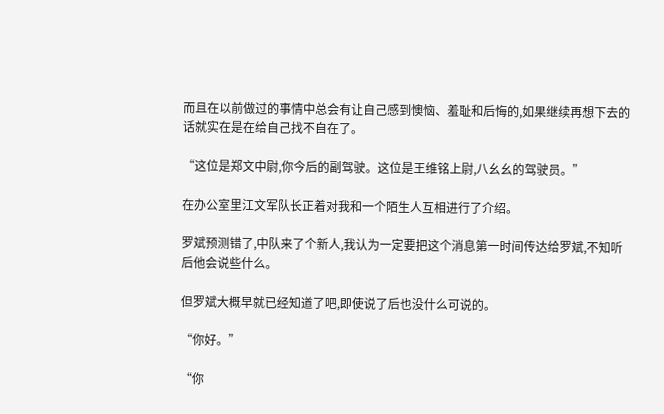而且在以前做过的事情中总会有让自己感到懊恼、羞耻和后悔的,如果继续再想下去的话就实在是在给自己找不自在了。

“这位是郑文中尉,你今后的副驾驶。这位是王维铭上尉,八幺幺的驾驶员。”

在办公室里江文军队长正着对我和一个陌生人互相进行了介绍。

罗斌预测错了,中队来了个新人,我认为一定要把这个消息第一时间传达给罗斌,不知听后他会说些什么。

但罗斌大概早就已经知道了吧,即使说了后也没什么可说的。

“你好。”

“你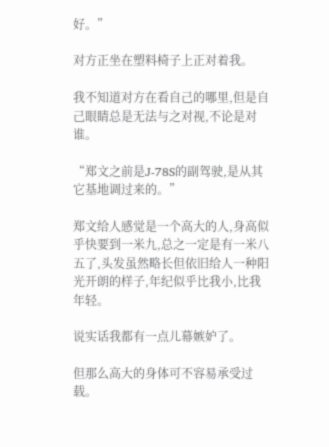好。”

对方正坐在塑料椅子上正对着我。

我不知道对方在看自己的哪里,但是自己眼睛总是无法与之对视,不论是对谁。

“郑文之前是J-78S的副驾驶,是从其它基地调过来的。”

郑文给人感觉是一个高大的人,身高似乎快要到一米九,总之一定是有一米八五了,头发虽然略长但依旧给人一种阳光开朗的样子,年纪似乎比我小,比我年轻。

说实话我都有一点儿幕嫉妒了。

但那么高大的身体可不容易承受过载。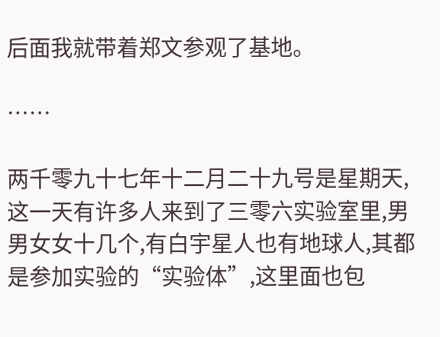后面我就带着郑文参观了基地。

……

两千零九十七年十二月二十九号是星期天,这一天有许多人来到了三零六实验室里,男男女女十几个,有白宇星人也有地球人,其都是参加实验的“实验体”,这里面也包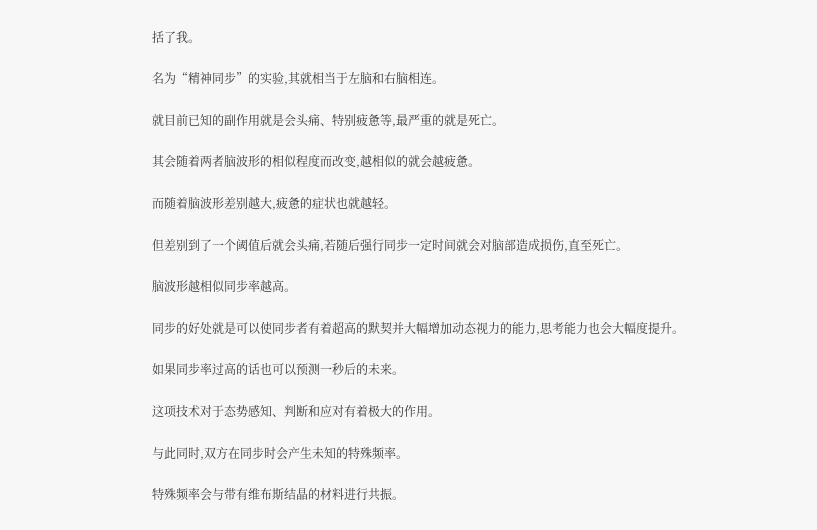括了我。

名为“精神同步”的实验,其就相当于左脑和右脑相连。

就目前已知的副作用就是会头痛、特别疲惫等,最严重的就是死亡。

其会随着两者脑波形的相似程度而改变,越相似的就会越疲惫。

而随着脑波形差别越大,疲惫的症状也就越轻。

但差别到了一个阈值后就会头痛,若随后强行同步一定时间就会对脑部造成损伤,直至死亡。

脑波形越相似同步率越高。

同步的好处就是可以使同步者有着超高的默契并大幅增加动态视力的能力,思考能力也会大幅度提升。

如果同步率过高的话也可以预测一秒后的未来。

这项技术对于态势感知、判断和应对有着极大的作用。

与此同时,双方在同步时会产生未知的特殊频率。

特殊频率会与带有维布斯结晶的材料进行共振。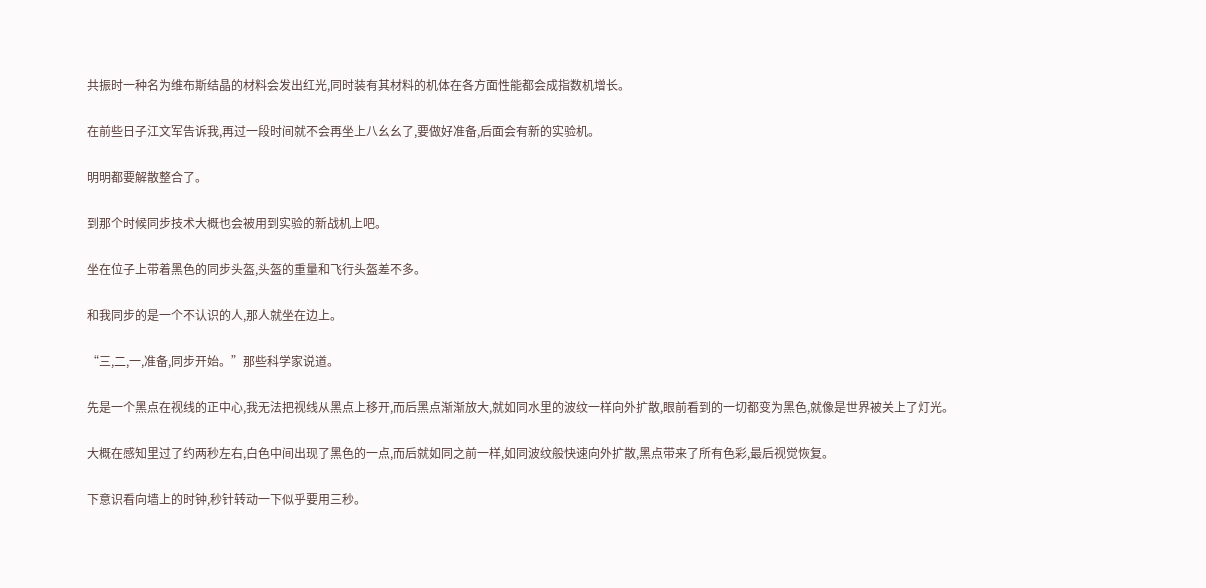共振时一种名为维布斯结晶的材料会发出红光,同时装有其材料的机体在各方面性能都会成指数机增长。

在前些日子江文军告诉我,再过一段时间就不会再坐上八幺幺了,要做好准备,后面会有新的实验机。

明明都要解散整合了。

到那个时候同步技术大概也会被用到实验的新战机上吧。

坐在位子上带着黑色的同步头盔,头盔的重量和飞行头盔差不多。

和我同步的是一个不认识的人,那人就坐在边上。

“三,二,一,准备,同步开始。”那些科学家说道。

先是一个黑点在视线的正中心,我无法把视线从黑点上移开,而后黑点渐渐放大,就如同水里的波纹一样向外扩散,眼前看到的一切都变为黑色,就像是世界被关上了灯光。

大概在感知里过了约两秒左右,白色中间出现了黑色的一点,而后就如同之前一样,如同波纹般快速向外扩散,黑点带来了所有色彩,最后视觉恢复。

下意识看向墙上的时钟,秒针转动一下似乎要用三秒。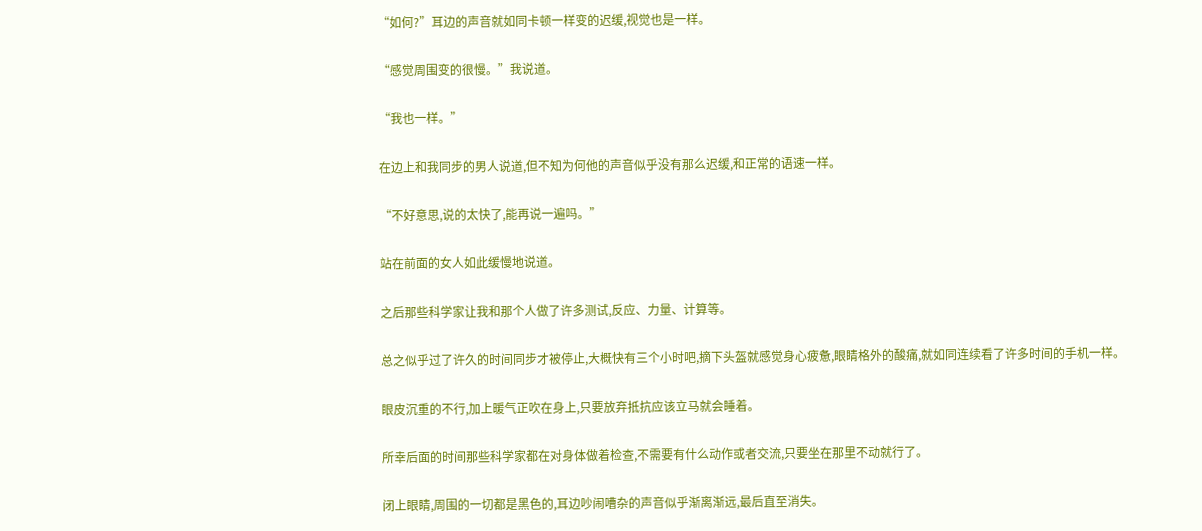“如何?”耳边的声音就如同卡顿一样变的迟缓,视觉也是一样。

“感觉周围变的很慢。”我说道。

“我也一样。”

在边上和我同步的男人说道,但不知为何他的声音似乎没有那么迟缓,和正常的语速一样。

“不好意思,说的太快了,能再说一遍吗。”

站在前面的女人如此缓慢地说道。

之后那些科学家让我和那个人做了许多测试,反应、力量、计算等。

总之似乎过了许久的时间同步才被停止,大概快有三个小时吧,摘下头盔就感觉身心疲惫,眼睛格外的酸痛,就如同连续看了许多时间的手机一样。

眼皮沉重的不行,加上暖气正吹在身上,只要放弃抵抗应该立马就会睡着。

所幸后面的时间那些科学家都在对身体做着检查,不需要有什么动作或者交流,只要坐在那里不动就行了。

闭上眼睛,周围的一切都是黑色的,耳边吵闹嘈杂的声音似乎渐离渐远,最后直至消失。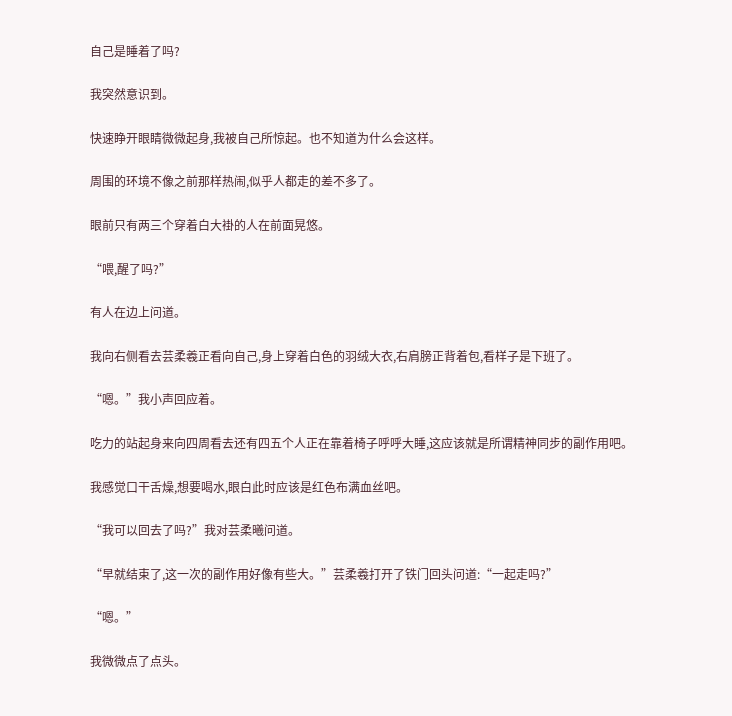自己是睡着了吗?

我突然意识到。

快速睁开眼睛微微起身,我被自己所惊起。也不知道为什么会这样。

周围的环境不像之前那样热闹,似乎人都走的差不多了。

眼前只有两三个穿着白大褂的人在前面晃悠。

“喂,醒了吗?”

有人在边上问道。

我向右侧看去芸柔羲正看向自己,身上穿着白色的羽绒大衣,右肩膀正背着包,看样子是下班了。

“嗯。”我小声回应着。

吃力的站起身来向四周看去还有四五个人正在靠着椅子呼呼大睡,这应该就是所谓精神同步的副作用吧。

我感觉口干舌燥,想要喝水,眼白此时应该是红色布满血丝吧。

“我可以回去了吗?”我对芸柔曦问道。

“早就结束了,这一次的副作用好像有些大。”芸柔羲打开了铁门回头问道:“一起走吗?”

“嗯。”

我微微点了点头。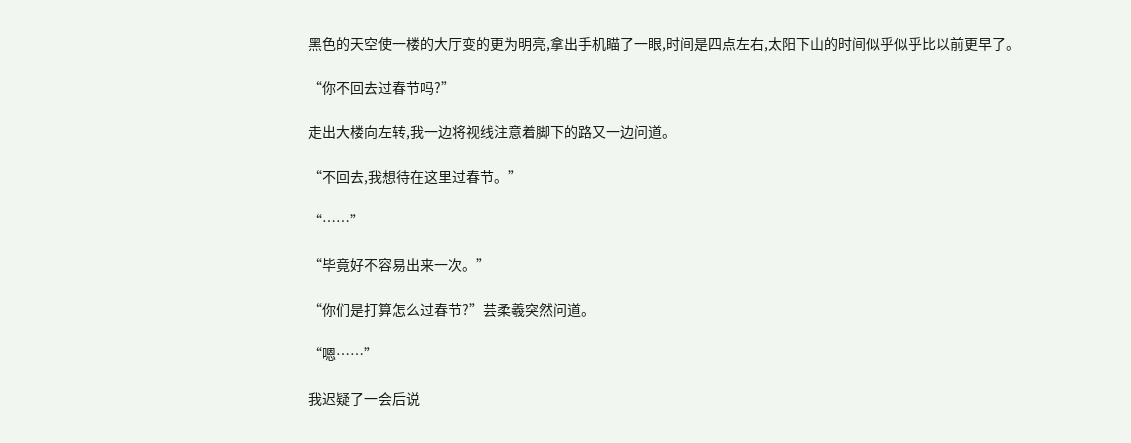黑色的天空使一楼的大厅变的更为明亮,拿出手机瞄了一眼,时间是四点左右,太阳下山的时间似乎似乎比以前更早了。

“你不回去过春节吗?”

走出大楼向左转,我一边将视线注意着脚下的路又一边问道。

“不回去,我想待在这里过春节。”

“……”

“毕竟好不容易出来一次。”

“你们是打算怎么过春节?”芸柔羲突然问道。

“嗯……”

我迟疑了一会后说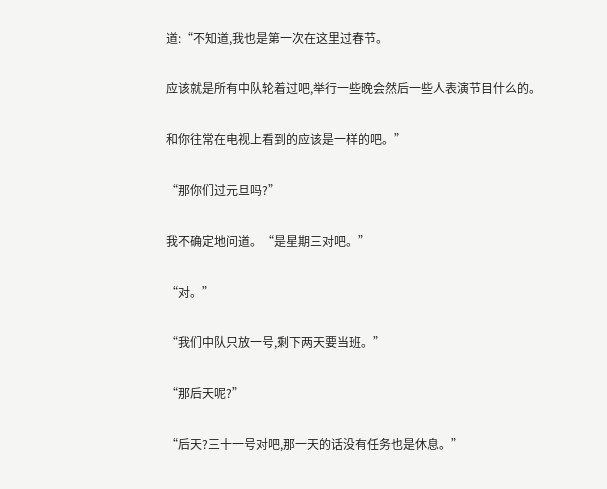道:“不知道,我也是第一次在这里过春节。

应该就是所有中队轮着过吧,举行一些晚会然后一些人表演节目什么的。

和你往常在电视上看到的应该是一样的吧。”

“那你们过元旦吗?”

我不确定地问道。“是星期三对吧。”

“对。”

“我们中队只放一号,剩下两天要当班。”

“那后天呢?”

“后天?三十一号对吧,那一天的话没有任务也是休息。”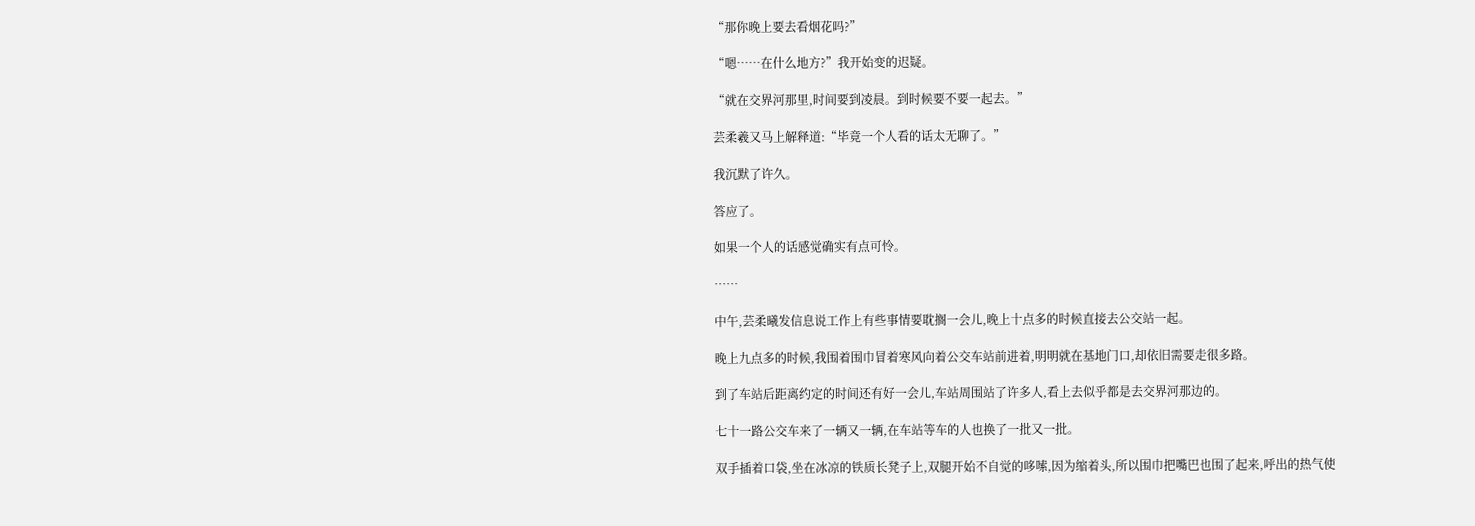“那你晚上要去看烟花吗?”

“嗯……在什么地方?”我开始变的迟疑。

“就在交界河那里,时间要到凌晨。到时候要不要一起去。”

芸柔羲又马上解释道:“毕竟一个人看的话太无聊了。”

我沉默了许久。

答应了。

如果一个人的话感觉确实有点可怜。

……

中午,芸柔曦发信息说工作上有些事情要耽搁一会儿,晚上十点多的时候直接去公交站一起。

晚上九点多的时候,我围着围巾冒着寒风向着公交车站前进着,明明就在基地门口,却依旧需要走很多路。

到了车站后距离约定的时间还有好一会儿,车站周围站了许多人,看上去似乎都是去交界河那边的。

七十一路公交车来了一辆又一辆,在车站等车的人也换了一批又一批。

双手插着口袋,坐在冰凉的铁质长凳子上,双腿开始不自觉的哆嗦,因为缩着头,所以围巾把嘴巴也围了起来,呼出的热气使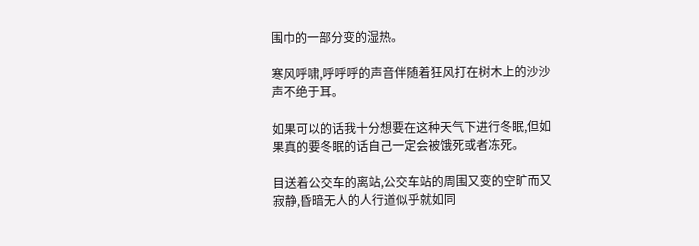围巾的一部分变的湿热。

寒风呼啸,呼呼呼的声音伴随着狂风打在树木上的沙沙声不绝于耳。

如果可以的话我十分想要在这种天气下进行冬眠,但如果真的要冬眠的话自己一定会被饿死或者冻死。

目送着公交车的离站,公交车站的周围又变的空旷而又寂静,昏暗无人的人行道似乎就如同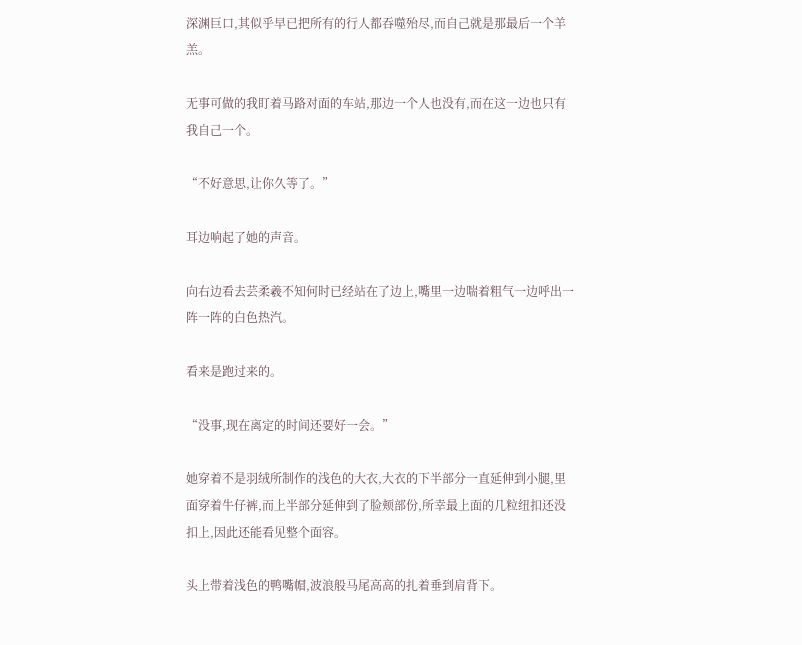深渊巨口,其似乎早已把所有的行人都吞噬殆尽,而自己就是那最后一个羊羔。

无事可做的我盯着马路对面的车站,那边一个人也没有,而在这一边也只有我自己一个。

“不好意思,让你久等了。”

耳边响起了她的声音。

向右边看去芸柔羲不知何时已经站在了边上,嘴里一边喘着粗气一边呼出一阵一阵的白色热汽。

看来是跑过来的。

“没事,现在离定的时间还要好一会。”

她穿着不是羽绒所制作的浅色的大衣,大衣的下半部分一直延伸到小腿,里面穿着牛仔裤,而上半部分延伸到了脸颊部份,所幸最上面的几粒纽扣还没扣上,因此还能看见整个面容。

头上带着浅色的鸭嘴帽,波浪般马尾高高的扎着垂到肩背下。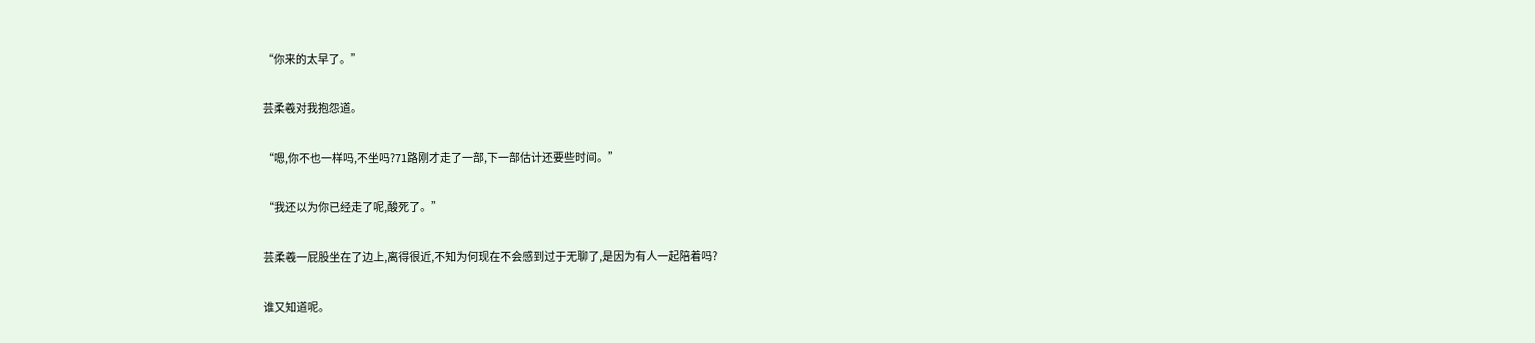“你来的太早了。”

芸柔羲对我抱怨道。

“嗯,你不也一样吗,不坐吗?71路刚才走了一部,下一部估计还要些时间。”

“我还以为你已经走了呢,酸死了。”

芸柔羲一屁股坐在了边上,离得很近,不知为何现在不会感到过于无聊了,是因为有人一起陪着吗?

谁又知道呢。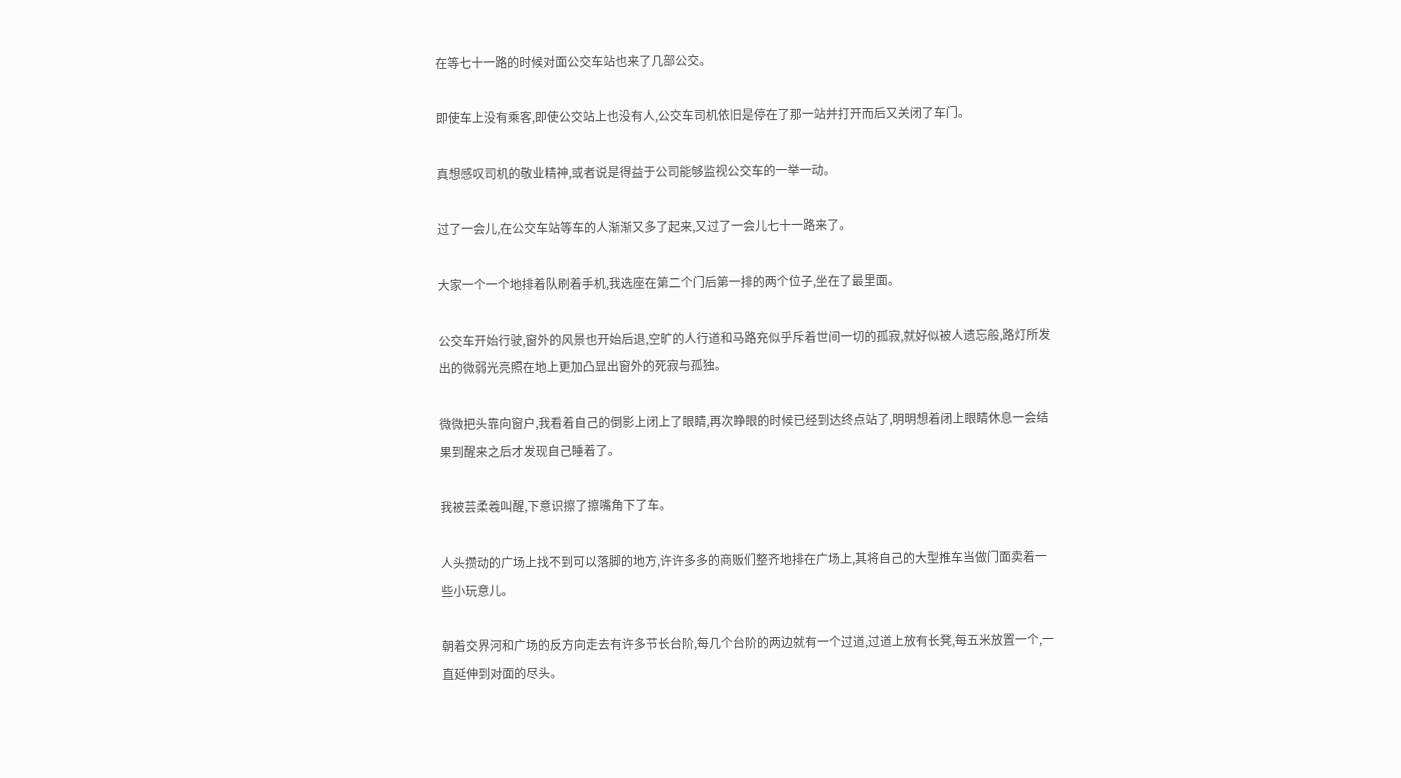在等七十一路的时候对面公交车站也来了几部公交。

即使车上没有乘客,即使公交站上也没有人,公交车司机依旧是停在了那一站并打开而后又关闭了车门。

真想感叹司机的敬业精神,或者说是得益于公司能够监视公交车的一举一动。

过了一会儿,在公交车站等车的人渐渐又多了起来,又过了一会儿七十一路来了。

大家一个一个地排着队刷着手机,我选座在第二个门后第一排的两个位子,坐在了最里面。

公交车开始行驶,窗外的风景也开始后退,空旷的人行道和马路充似乎斥着世间一切的孤寂,就好似被人遗忘般,路灯所发出的微弱光亮照在地上更加凸显出窗外的死寂与孤独。

微微把头靠向窗户,我看着自己的倒影上闭上了眼睛,再次睁眼的时候已经到达终点站了,明明想着闭上眼睛休息一会结果到醒来之后才发现自己睡着了。

我被芸柔羲叫醒,下意识擦了擦嘴角下了车。

人头攒动的广场上找不到可以落脚的地方,许许多多的商贩们整齐地排在广场上,其将自己的大型推车当做门面卖着一些小玩意儿。

朝着交界河和广场的反方向走去有许多节长台阶,每几个台阶的两边就有一个过道,过道上放有长凳,每五米放置一个,一直延伸到对面的尽头。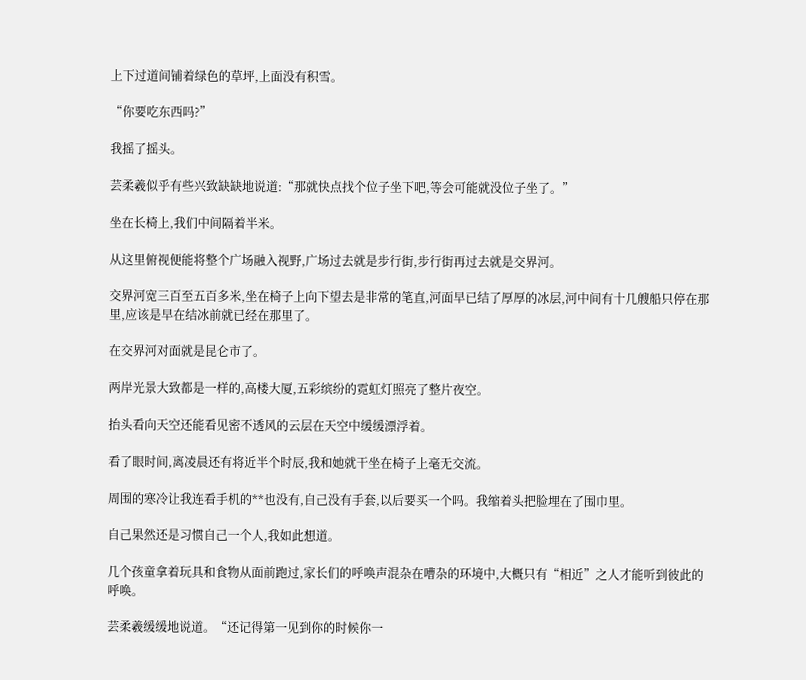上下过道间铺着绿色的草坪,上面没有积雪。

“你要吃东西吗?”

我摇了摇头。

芸柔羲似乎有些兴致缺缺地说道:“那就快点找个位子坐下吧,等会可能就没位子坐了。”

坐在长椅上,我们中间隔着半米。

从这里俯视便能将整个广场融入视野,广场过去就是步行街,步行街再过去就是交界河。

交界河宽三百至五百多米,坐在椅子上向下望去是非常的笔直,河面早已结了厚厚的冰层,河中间有十几艘船只停在那里,应该是早在结冰前就已经在那里了。

在交界河对面就是昆仑市了。

两岸光景大致都是一样的,高楼大厦,五彩缤纷的霓虹灯照亮了整片夜空。

抬头看向天空还能看见密不透风的云层在天空中缓缓漂浮着。

看了眼时间,离凌晨还有将近半个时辰,我和她就干坐在椅子上毫无交流。

周围的寒冷让我连看手机的**也没有,自己没有手套,以后要买一个吗。我缩着头把脸埋在了围巾里。

自己果然还是习惯自己一个人,我如此想道。

几个孩童拿着玩具和食物从面前跑过,家长们的呼唤声混杂在嘈杂的环境中,大概只有“相近”之人才能听到彼此的呼唤。

芸柔羲缓缓地说道。“还记得第一见到你的时候你一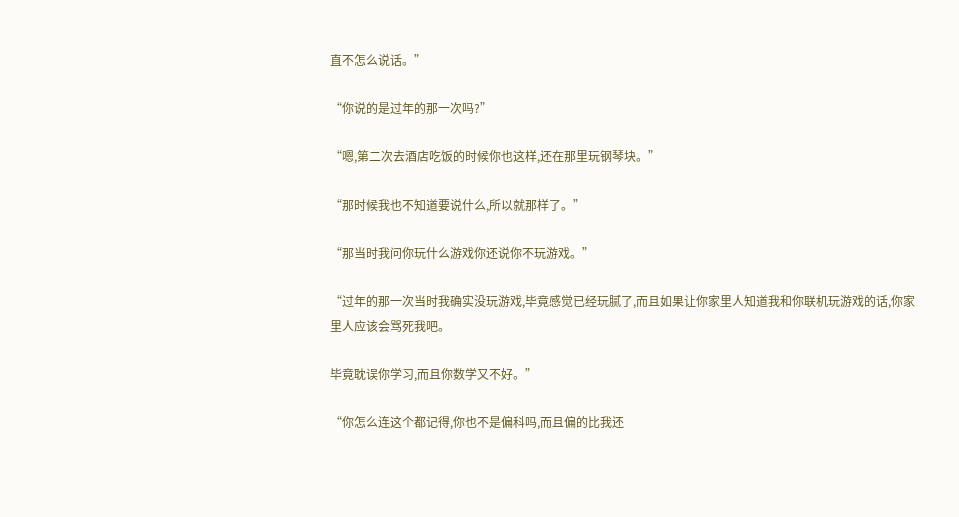直不怎么说话。”

“你说的是过年的那一次吗?”

“嗯,第二次去酒店吃饭的时候你也这样,还在那里玩钢琴块。”

“那时候我也不知道要说什么,所以就那样了。”

“那当时我问你玩什么游戏你还说你不玩游戏。”

“过年的那一次当时我确实没玩游戏,毕竟感觉已经玩腻了,而且如果让你家里人知道我和你联机玩游戏的话,你家里人应该会骂死我吧。

毕竟耽误你学习,而且你数学又不好。”

“你怎么连这个都记得,你也不是偏科吗,而且偏的比我还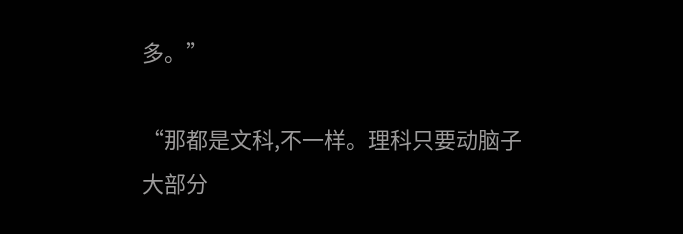多。”

“那都是文科,不一样。理科只要动脑子大部分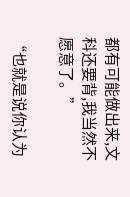都有可能做出来,文科还要背,我当然不愿意了。”

“也就是说你认为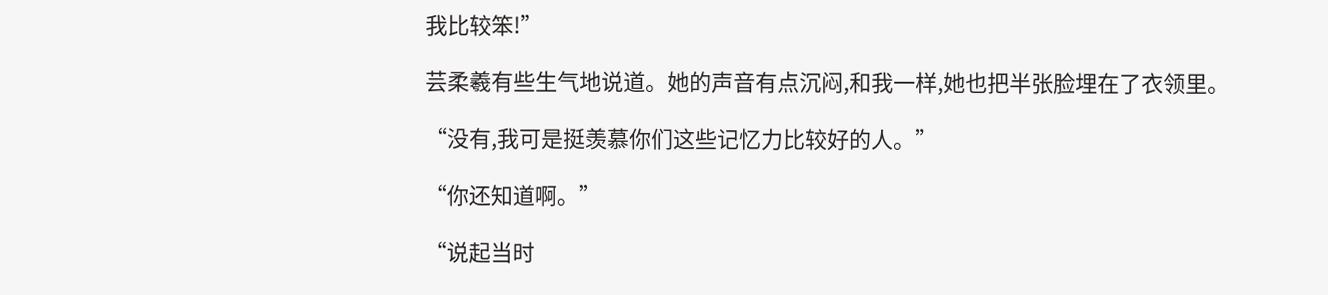我比较笨!”

芸柔羲有些生气地说道。她的声音有点沉闷,和我一样,她也把半张脸埋在了衣领里。

“没有,我可是挺羡慕你们这些记忆力比较好的人。”

“你还知道啊。”

“说起当时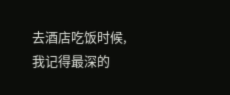去酒店吃饭时候,我记得最深的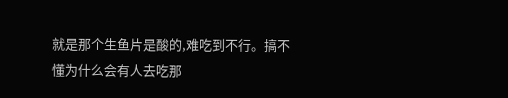就是那个生鱼片是酸的,难吃到不行。搞不懂为什么会有人去吃那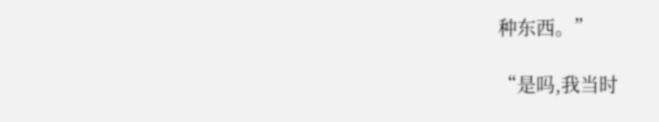种东西。”

“是吗,我当时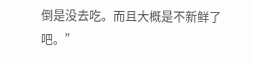倒是没去吃。而且大概是不新鲜了吧。”